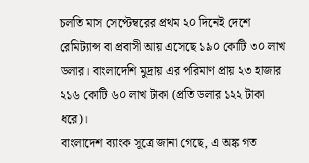চলতি মাস সেপ্টেম্বরের প্রথম ২০ দিনেই দেশে রেমিট্যান্স বা প্রবাসী আয় এসেছে ১৯০ কোটি ৩০ লাখ ডলার। বাংলাদেশি মুদ্রায় এর পরিমাণ প্রায় ২৩ হাজার ২১৬ কোটি ৬০ লাখ টাকা (প্রতি ডলার ১২২ টাকা ধরে)।
বাংলাদেশ ব্যাংক সূত্রে জানা গেছে, এ অঙ্ক গত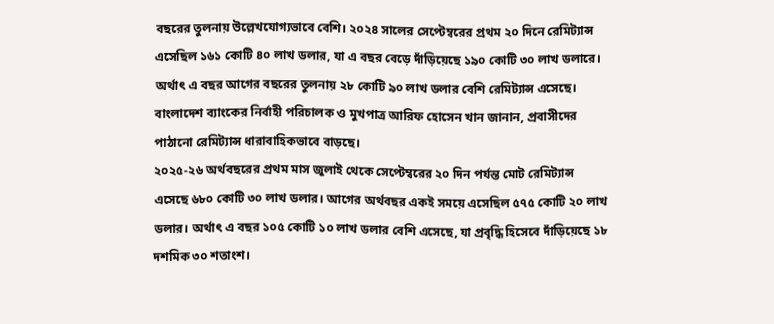বছরের তুলনায় উল্লেখযোগ্যভাবে বেশি। ২০২৪ সালের সেপ্টেম্বরের প্রথম ২০ দিনে রেমিট্যান্স এসেছিল ১৬১ কোটি ৪০ লাখ ডলার, যা এ বছর বেড়ে দাঁড়িয়েছে ১৯০ কোটি ৩০ লাখ ডলারে। অর্থাৎ এ বছর আগের বছরের তুলনায় ২৮ কোটি ৯০ লাখ ডলার বেশি রেমিট্যান্স এসেছে।
বাংলাদেশ ব্যাংকের নির্বাহী পরিচালক ও মুখপাত্র আরিফ হোসেন খান জানান, প্রবাসীদের পাঠানো রেমিট্যান্স ধারাবাহিকভাবে বাড়ছে।
২০২৫-২৬ অর্থবছরের প্রথম মাস জুলাই থেকে সেপ্টেম্বরের ২০ দিন পর্যন্ত মোট রেমিট্যান্স এসেছে ৬৮০ কোটি ৩০ লাখ ডলার। আগের অর্থবছর একই সময়ে এসেছিল ৫৭৫ কোটি ২০ লাখ ডলার। অর্থাৎ এ বছর ১০৫ কোটি ১০ লাখ ডলার বেশি এসেছে, যা প্রবৃদ্ধি হিসেবে দাঁড়িয়েছে ১৮ দশমিক ৩০ শতাংশ।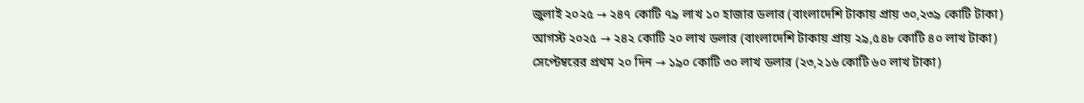জুলাই ২০২৫ → ২৪৭ কোটি ৭৯ লাখ ১০ হাজার ডলার (বাংলাদেশি টাকায় প্রায় ৩০,২৩৯ কোটি টাকা)
আগস্ট ২০২৫ → ২৪২ কোটি ২০ লাখ ডলার (বাংলাদেশি টাকায় প্রায় ২৯,৫৪৮ কোটি ৪০ লাখ টাকা)
সেপ্টেম্বরের প্রথম ২০ দিন → ১৯০ কোটি ৩০ লাখ ডলার (২৩,২১৬ কোটি ৬০ লাখ টাকা)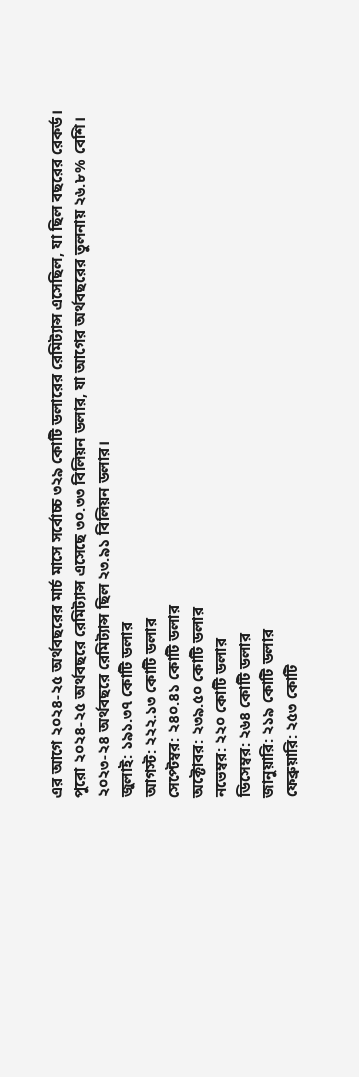এর আগে ২০২৪-২৫ অর্থবছরের মার্চ মাসে সর্বোচ্চ ৩২৯ কোটি ডলারের রেমিট্যান্স এসেছিল, যা ছিল বছরের রেকর্ড।
পুরো ২০২৪-২৫ অর্থবছরে রেমিট্যান্স এসেছে ৩০.৩৩ বিলিয়ন ডলার, যা আগের অর্থবছরের তুলনায় ২৬.৮% বেশি।
২০২৩-২৪ অর্থবছরে রেমিট্যান্স ছিল ২৩.৯১ বিলিয়ন ডলার।
জুলাই: ১৯১.৩৭ কোটি ডলার
আগস্ট: ২২২.১৩ কোটি ডলার
সেপ্টেম্বর: ২৪০.৪১ কোটি ডলার
অক্টোবর: ২৩৯.৫০ কোটি ডলার
নভেম্বর: ২২০ কোটি ডলার
ডিসেম্বর: ২৬৪ কোটি ডলার
জানুয়ারি: ২১৯ কোটি ডলার
ফেব্রুয়ারি: ২৫৩ কোটি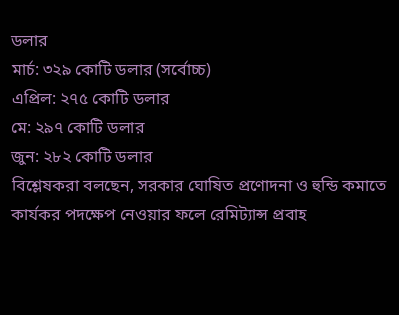ডলার
মার্চ: ৩২৯ কোটি ডলার (সর্বোচ্চ)
এপ্রিল: ২৭৫ কোটি ডলার
মে: ২৯৭ কোটি ডলার
জুন: ২৮২ কোটি ডলার
বিশ্লেষকরা বলছেন, সরকার ঘোষিত প্রণোদনা ও হুন্ডি কমাতে কার্যকর পদক্ষেপ নেওয়ার ফলে রেমিট্যান্স প্রবাহ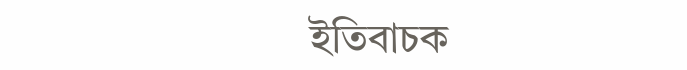ইতিবাচক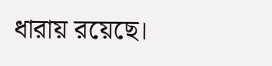ধারায় রয়েছে।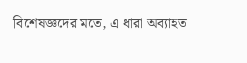বিশেষজ্ঞদের মতে, এ ধারা অব্যাহত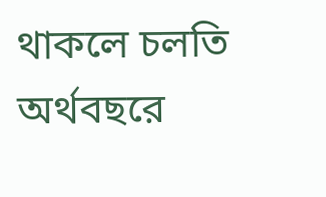থাকলে চলতি অর্থবছরে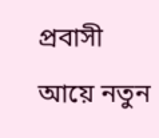প্রবাসী আয়ে নতুন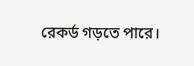রেকর্ড গড়তে পারে।